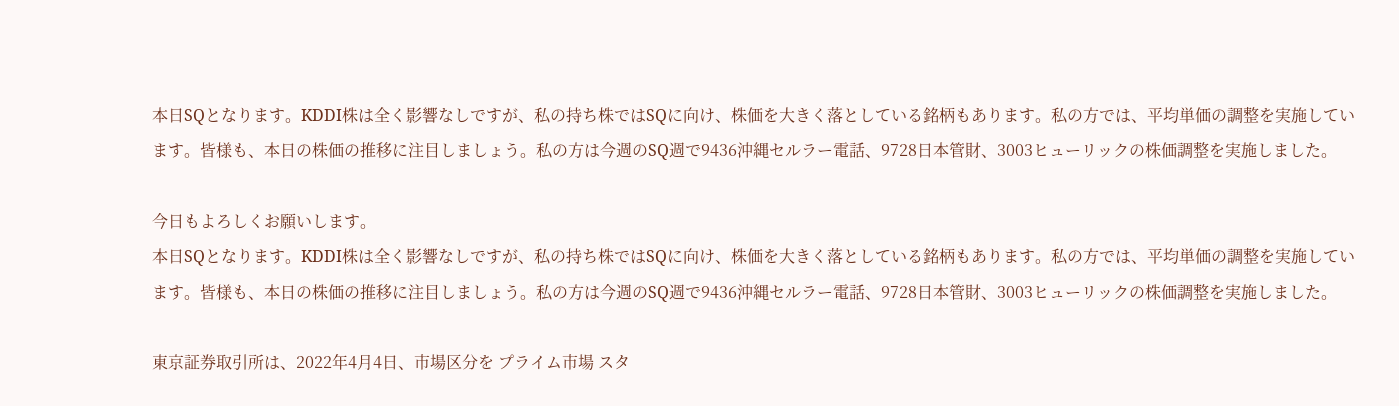本日SQとなります。KDDI株は全く影響なしですが、私の持ち株ではSQに向け、株価を大きく落としている銘柄もあります。私の方では、平均単価の調整を実施しています。皆様も、本日の株価の推移に注目しましょう。私の方は今週のSQ週で9436沖縄セルラー電話、9728日本管財、3003ヒューリックの株価調整を実施しました。

今日もよろしくお願いします。
本日SQとなります。KDDI株は全く影響なしですが、私の持ち株ではSQに向け、株価を大きく落としている銘柄もあります。私の方では、平均単価の調整を実施しています。皆様も、本日の株価の推移に注目しましょう。私の方は今週のSQ週で9436沖縄セルラー電話、9728日本管財、3003ヒューリックの株価調整を実施しました。

東京証券取引所は、2022年4月4日、市場区分を プライム市場 スタ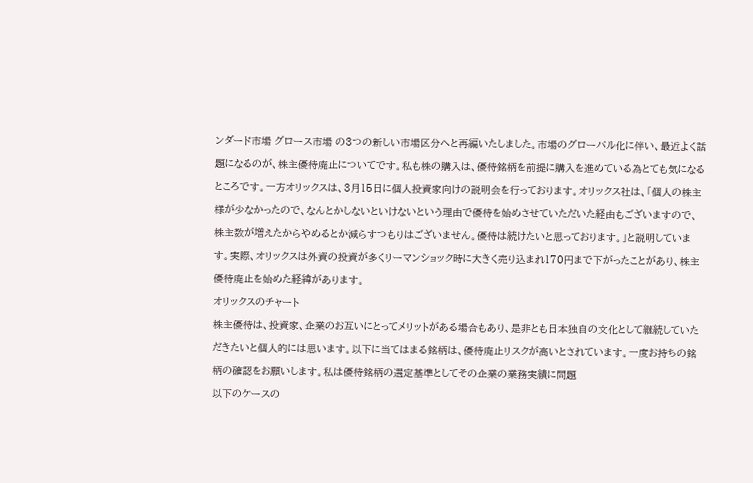ンダード市場 グロース市場 の3つの新しい市場区分へと再編いたしました。市場のグローバル化に伴い、最近よく話題になるのが、株主優待廃止についてです。私も株の購入は、優待銘柄を前提に購入を進めている為とても気になるところです。一方オリックスは、3月15日に個人投資家向けの説明会を行っております。オリックス社は、「個人の株主様が少なかったので、なんとかしないといけないという理由で優待を始めさせていただいた経由もございますので、株主数が増えたからやめるとか減らすつもりはございません。優待は続けたいと思っております。」と説明しています。実際、オリックスは外資の投資が多くリーマンショック時に大きく売り込まれ170円まで下がったことがあり、株主優待廃止を始めた経緯があります。
オリックスのチャート
株主優待は、投資家、企業のお互いにとってメリットがある場合もあり、是非とも日本独自の文化として継続していただきたいと個人的には思います。以下に当てはまる銘柄は、優待廃止リスクが高いとされています。一度お持ちの銘柄の確認をお願いします。私は優待銘柄の選定基準としてその企業の業務実績に問題
以下のケースの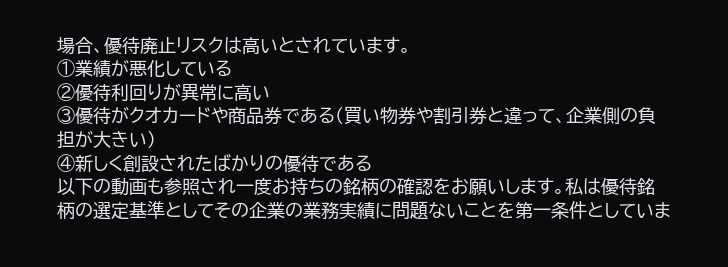場合、優待廃止リスクは高いとされています。
①業績が悪化している
②優待利回りが異常に高い
③優待がクオカードや商品券である(買い物券や割引券と違って、企業側の負担が大きい)
④新しく創設されたばかりの優待である
以下の動画も参照され一度お持ちの銘柄の確認をお願いします。私は優待銘柄の選定基準としてその企業の業務実績に問題ないことを第一条件としていま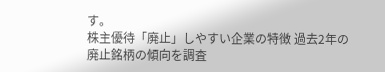す。
株主優待「廃止」しやすい企業の特徴 過去2年の廃止銘柄の傾向を調査